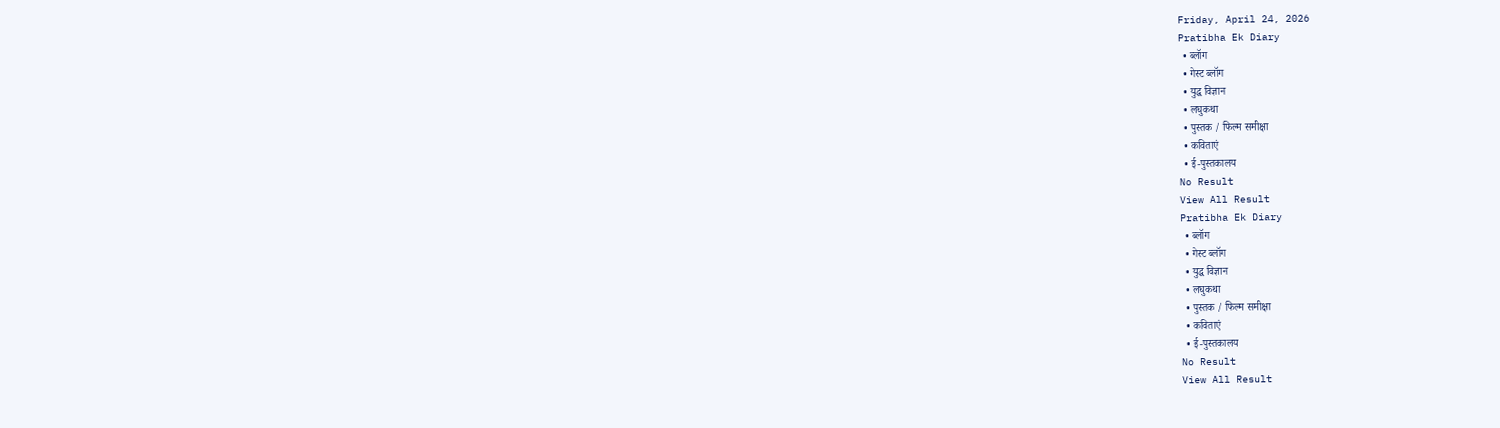Friday, April 24, 2026
Pratibha Ek Diary
  • ब्लॉग
  • गेस्ट ब्लॉग
  • युद्ध विज्ञान
  • लघुकथा
  • पुस्तक / फिल्म समीक्षा
  • कविताएं
  • ई-पुस्तकालय
No Result
View All Result
Pratibha Ek Diary
  • ब्लॉग
  • गेस्ट ब्लॉग
  • युद्ध विज्ञान
  • लघुकथा
  • पुस्तक / फिल्म समीक्षा
  • कविताएं
  • ई-पुस्तकालय
No Result
View All Result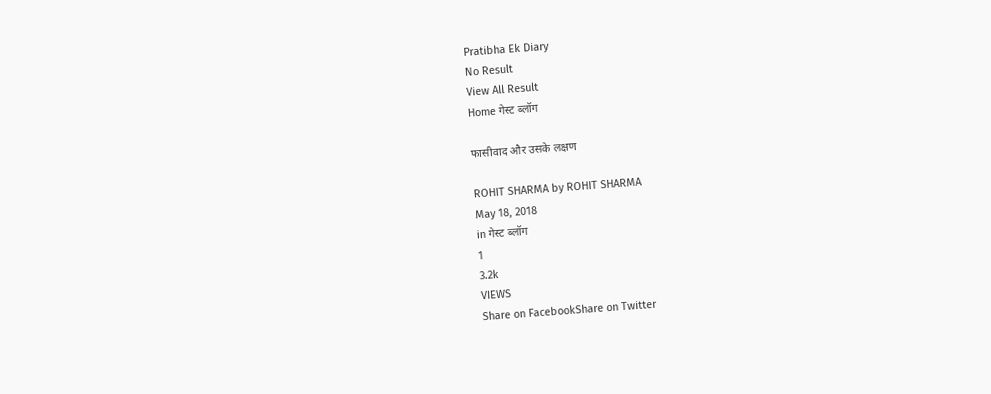Pratibha Ek Diary
No Result
View All Result
Home गेस्ट ब्लॉग

फासीवाद और उसके लक्षण

ROHIT SHARMA by ROHIT SHARMA
May 18, 2018
in गेस्ट ब्लॉग
1
3.2k
VIEWS
Share on FacebookShare on Twitter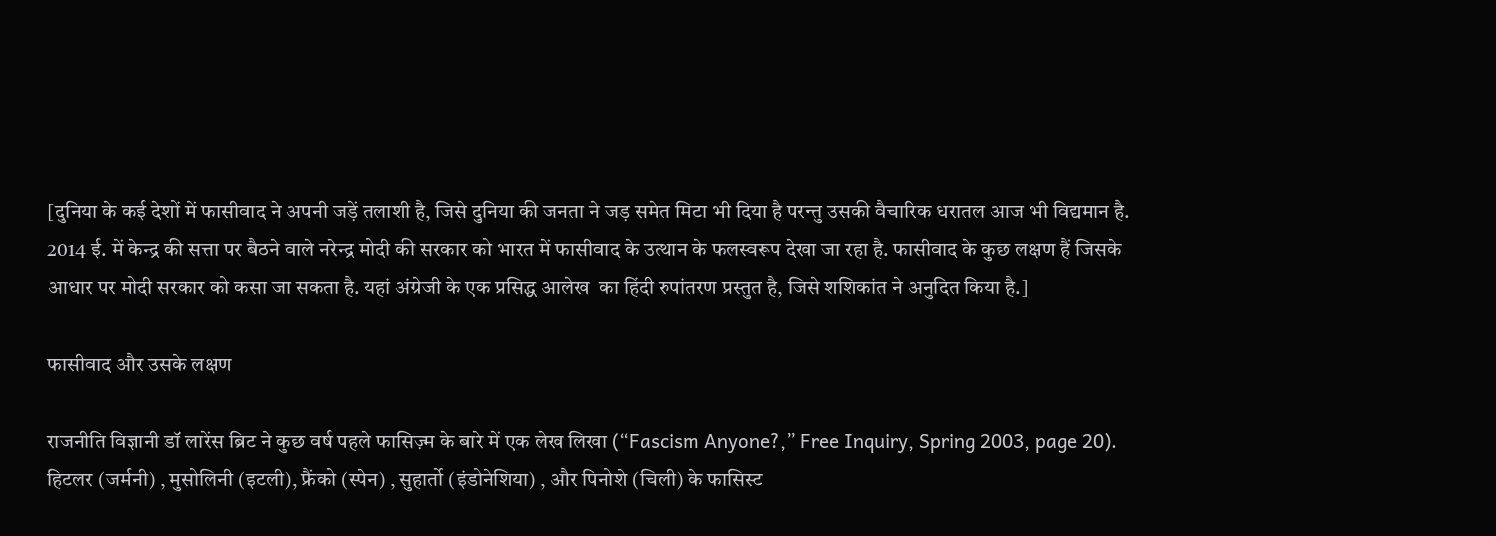[दुनिया के कई देशों में फासीवाद ने अपनी जड़ें तलाशी है, जिसे दुनिया की जनता ने जड़ समेत मिटा भी दिया है परन्तु उसकी वैचारिक धरातल आज भी विद्यमान है. 2014 ई. में केन्द्र की सत्ता पर बैठने वाले नरेन्द्र मोदी की सरकार को भारत में फासीवाद के उत्थान के फलस्वरूप देखा जा रहा है. फासीवाद के कुछ लक्षण हैं जिसके आधार पर मोदी सरकार को कसा जा सकता है. यहां अंग्रेजी के एक प्रसिद्ध आलेख  का हिंदी रुपांतरण प्रस्तुत है, जिसे शशिकांत ने अनुदित किया है.]

फासीवाद और उसके लक्षण

राजनीति विज्ञानी डॉ लारेंस ब्रिट ने कुछ वर्ष पहले फासिज़्म के बारे में एक लेख लिखा (“Fascism Anyone?,” Free Inquiry, Spring 2003, page 20). हिटलर (जर्मनी) , मुसोलिनी (इटली), फ्रैंको (स्पेन) , सुहार्तो (इंडोनेशिया) , और पिनोशे (चिली) के फासिस्ट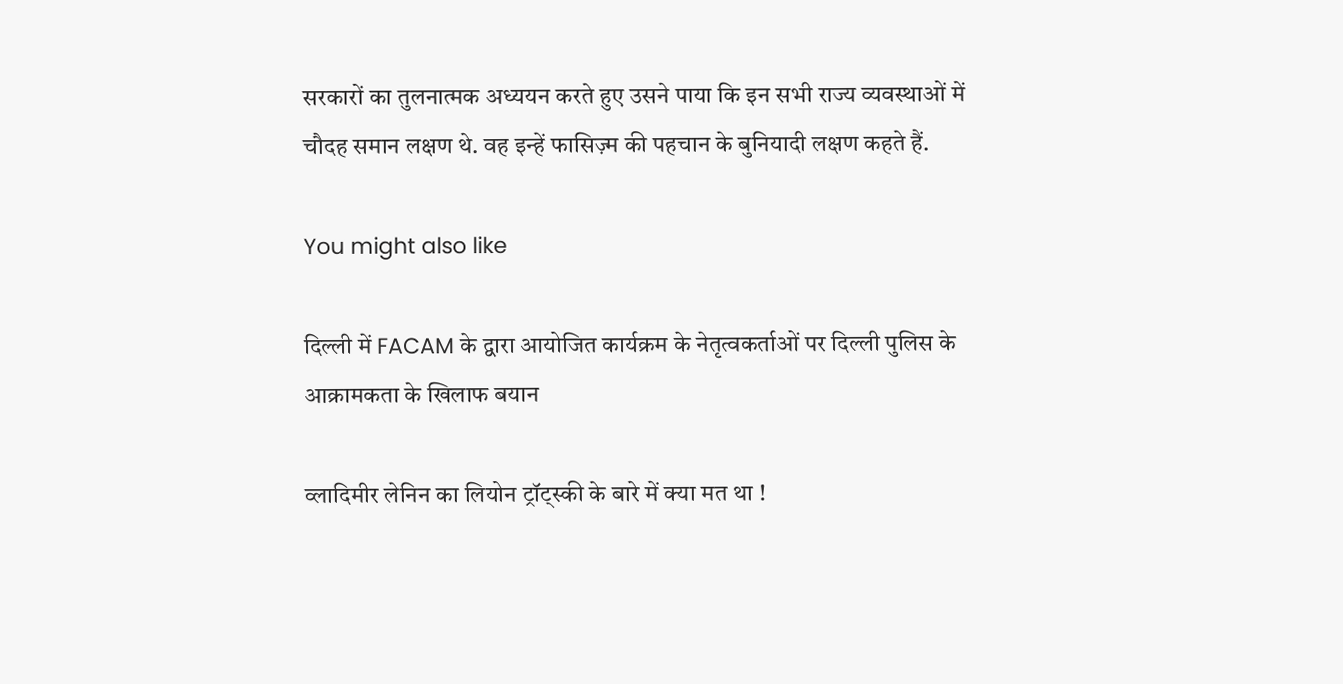सरकारों का तुलनात्मक अध्ययन करते हुए उसने पाया कि इन सभी राज्य व्यवस्थाओं में चौदह समान लक्षण थे. वह इन्हें फासिज़्म की पहचान के बुनियादी लक्षण कहते हैं.

You might also like

दिल्ली में FACAM के द्वारा आयोजित कार्यक्रम के नेतृत्वकर्ताओं पर दिल्ली पुलिस के आक्रामकता के खिलाफ बयान

व्लादिमीर लेनिन का लियोन ट्रॉट्स्की के बारे में क्या मत था !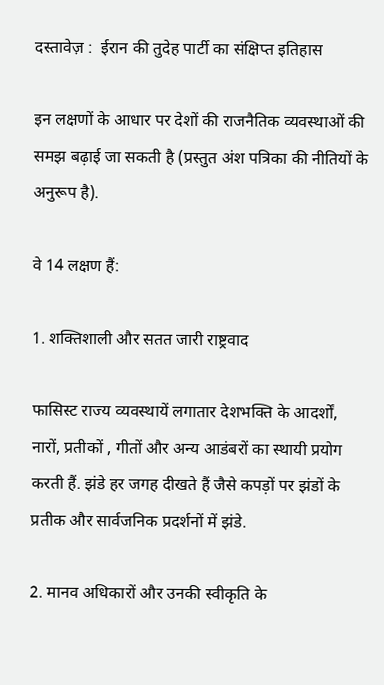दस्तावेज़ :  ईरान की तुदेह पार्टी का संक्षिप्त इतिहास

इन लक्षणों के आधार पर देशों की राजनैतिक व्यवस्थाओं की समझ बढ़ाई जा सकती है (प्रस्तुत अंश पत्रिका की नीतियों के अनुरूप है).

वे 14 लक्षण हैं:

1. शक्तिशाली और सतत जारी राष्ट्रवाद

फासिस्ट राज्य व्यवस्थायें लगातार देशभक्ति के आदर्शों, नारों, प्रतीकों , गीतों और अन्य आडंबरों का स्थायी प्रयोग करती हैं. झंडे हर जगह दीखते हैं जैसे कपड़ों पर झंडों के प्रतीक और सार्वजनिक प्रदर्शनों में झंडे.

2. मानव अधिकारों और उनकी स्वीकृति के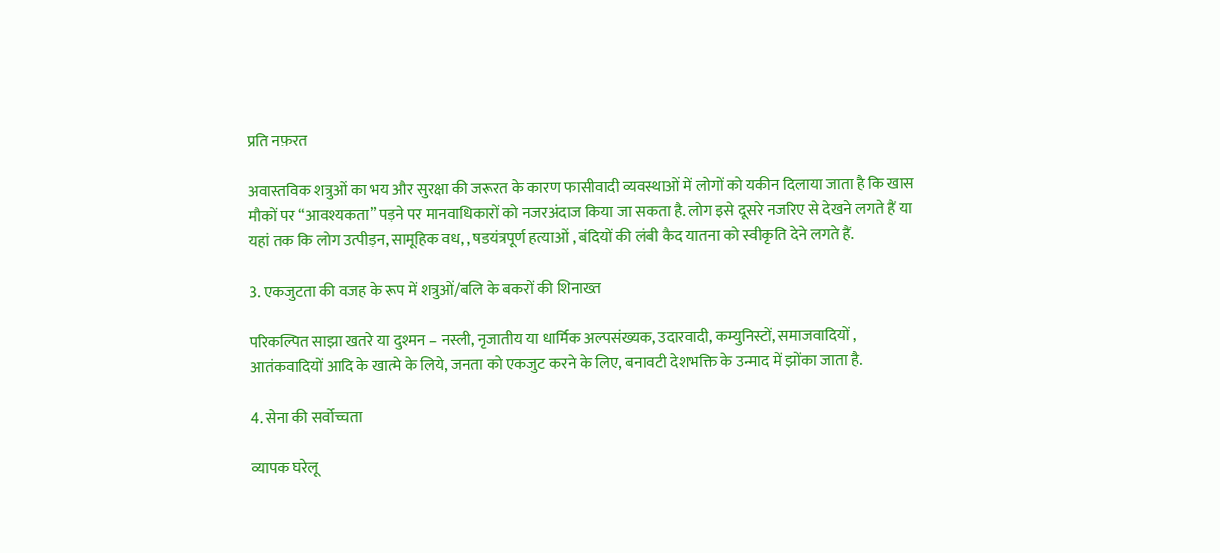प्रति नफ़रत

अवास्तविक शत्रुओं का भय और सुरक्षा की जरूरत के कारण फासीवादी व्यवस्थाओं में लोगों को यकीन दिलाया जाता है कि खास मौकों पर “आवश्यकता” पड़ने पर मानवाधिकारों को नजरअंदाज किया जा सकता है. लोग इसे दूसरे नजरिए से देखने लगते हैं या यहां तक कि लोग उत्पीड़न, सामूहिक वध, , षडयंत्रपूर्ण हत्याओं , बंदियों की लंबी कैद यातना को स्वीकृति देने लगते हैं.

3. एकजुटता की वजह के रूप में शत्रुओं/बलि के बकरों की शिनाख्त

परिकल्पित साझा खतरे या दुश्मन – नस्ली, नृजातीय या धार्मिक अल्पसंख्यक, उदारवादी, कम्युनिस्टों, समाजवादियों , आतंकवादियों आदि के खात्मे के लिये, जनता को एकजुट करने के लिए, बनावटी देशभक्ति के उन्माद में झोंका जाता है.

4. सेना की सर्वोच्चता

व्यापक घरेलू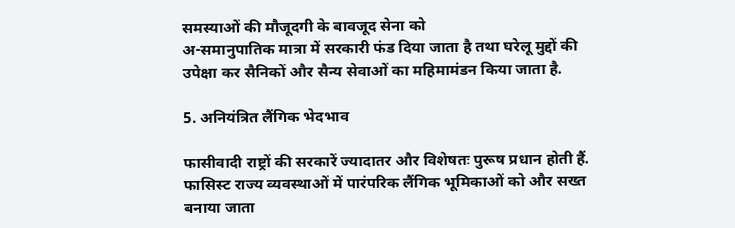समस्याओं की मौजूदगी के बावजूद सेना को
अ-समानुपातिक मात्रा में सरकारी फंड दिया जाता है तथा घरेलू मुद्दों की उपेक्षा कर सैनिकों और सैन्य सेवाओं का महिमामंडन किया जाता है.

5. अनियंत्रित लैंगिक भेदभाव

फासीवादी राष्ट्रों की सरकारें ज्यादातर और विशेषतः पुरूष प्रधान होती हैं. फासिस्ट राज्य व्यवस्थाओं में पारंपरिक लैंगिक भूमिकाओं को और सख्त बनाया जाता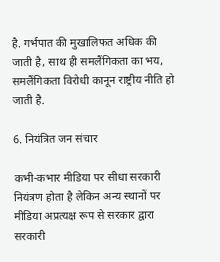है. गर्भपात की मुखालिफत अधिक की जाती है, साथ ही समलैंगिकता का भय, समलैंगिकता विरोधी कानून राष्ट्रीय नीति हो जाती है.

6. नियंत्रित जन संचार

कभी-कभार मीडिया पर सीधा सरकारी नियंत्रण होता है लेकिन अन्य स्थानों पर मीडिया अप्रत्यक्ष रूप से सरकार द्वारा सरकारी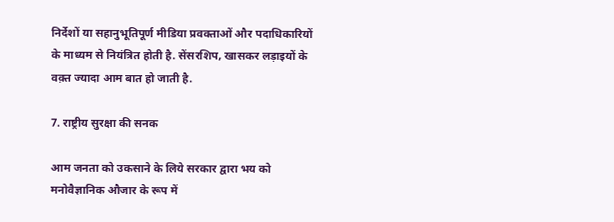निर्देशों या सहानुभूतिपूर्ण मीडिया प्रवक्ताओं और पदाधिकारियों के माध्यम से नियंत्रित होती है. सेंसरशिप, खासकर लड़ाइयों के वक़्त ज्यादा आम बात हो जाती है.

7. राष्ट्रीय सुरक्षा की सनक

आम जनता को उकसाने के लिये सरकार द्वारा भय को मनोवैज्ञानिक औजार के रूप में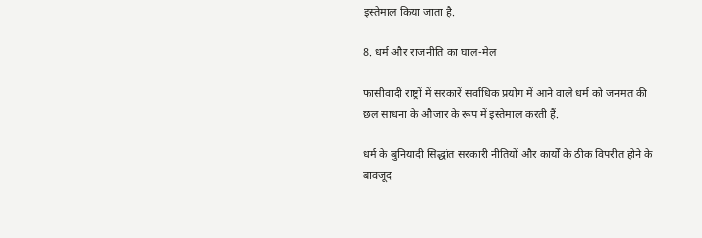इस्तेमाल किया जाता है.

8. धर्म और राजनीति का घाल-मेल

फासीवादी राष्ट्रों में सरकारें सर्वाधिक प्रयोग में आने वाले धर्म को जनमत की छल साधना के औजार के रूप में इस्तेमाल करती हैं.

धर्म के बुनियादी सिद्धांत सरकारी नीतियों और कार्यों के ठीक विपरीत होने के बावजूद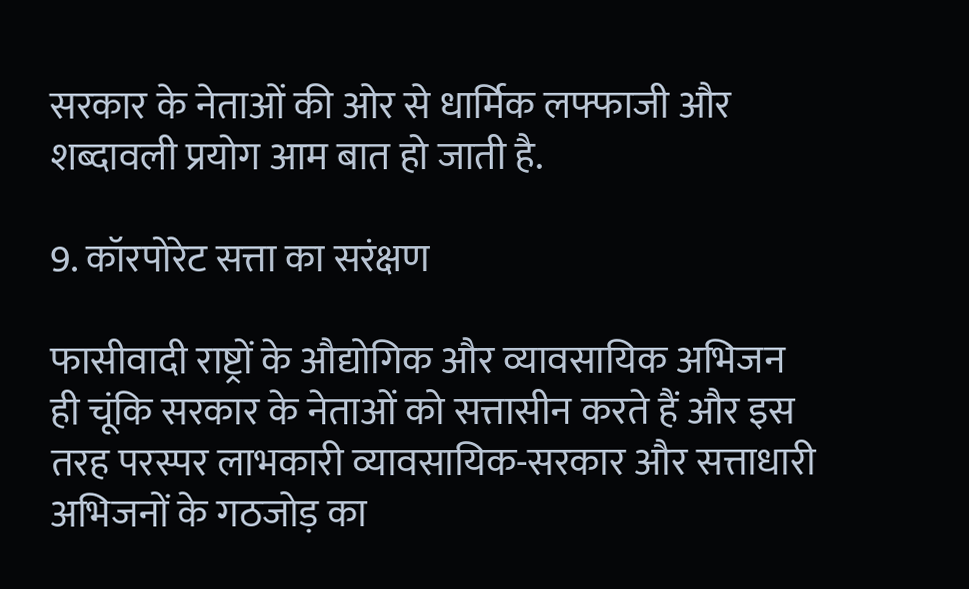सरकार के नेताओं की ओर से धार्मिक लफ्फाजी और शब्दावली प्रयोग आम बात हो जाती है.

9. कॉरपोरेट सत्ता का सरंक्षण

फासीवादी राष्ट्रों के औद्योगिक और व्यावसायिक अभिजन ही चूंकि सरकार के नेताओं को सत्तासीन करते हैं और इस तरह परस्पर लाभकारी व्यावसायिक-सरकार और सत्ताधारी अभिजनों के गठजोड़ का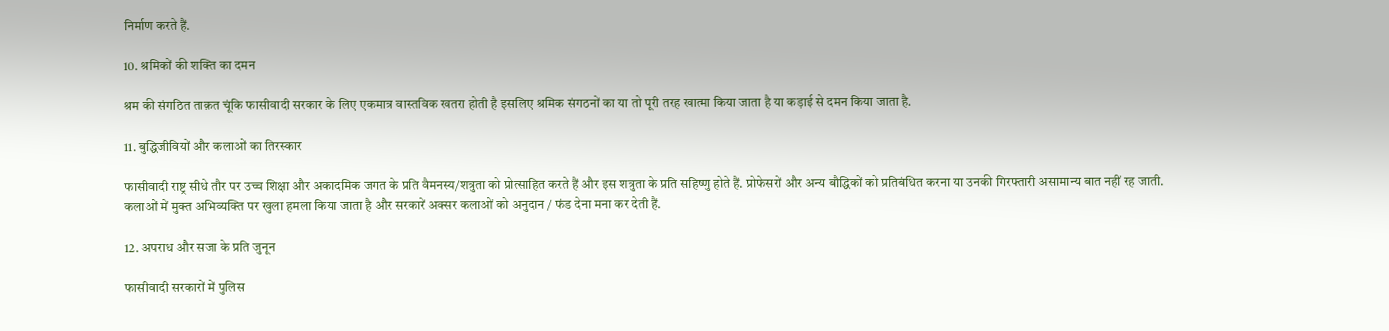निर्माण करते हैं.

10. श्रमिकों की शक्ति का दमन

श्रम की संगठित ताक़त चूंकि फासीवादी सरकार के लिए एकमात्र वास्तविक खतरा होती है इसलिए श्रमिक संगठनों का या तो पूरी तरह खात्मा किया जाता है या कड़ाई से दमन किया जाता है.

11. बुद्धिजीवियों और कलाओं का तिरस्कार

फासीवादी राष्ट्र सीधे तौर पर उच्च शिक्षा और अकादमिक जगत के प्रति वैमनस्य/शत्रुता को प्रोत्साहित करते हैं और इस शत्रुता के प्रति सहिष्णु होते हैं. प्रोफेसरों और अन्य बौद्धिकों को प्रतिबंधित करना या उनकी गिरफ्तारी असामान्य बात नहीं रह जाती.
कलाओं में मुक्त अभिव्यक्ति पर खुला हमला किया जाता है और सरकारें अक्सर कलाओं को अनुदान / फंड देना मना कर देती हैं.

12. अपराध और सजा के प्रति जुनून

फासीवादी सरकारों में पुलिस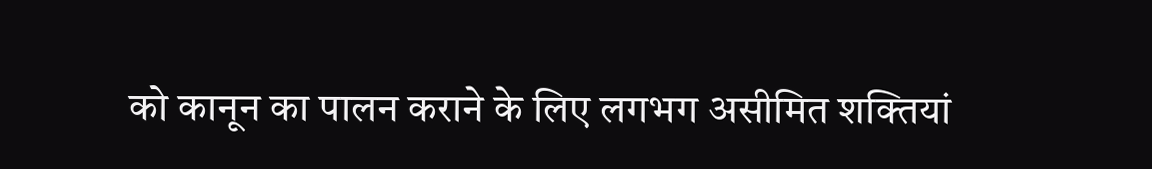को कानून का पालन कराने के लिए लगभग असीमित शक्तियां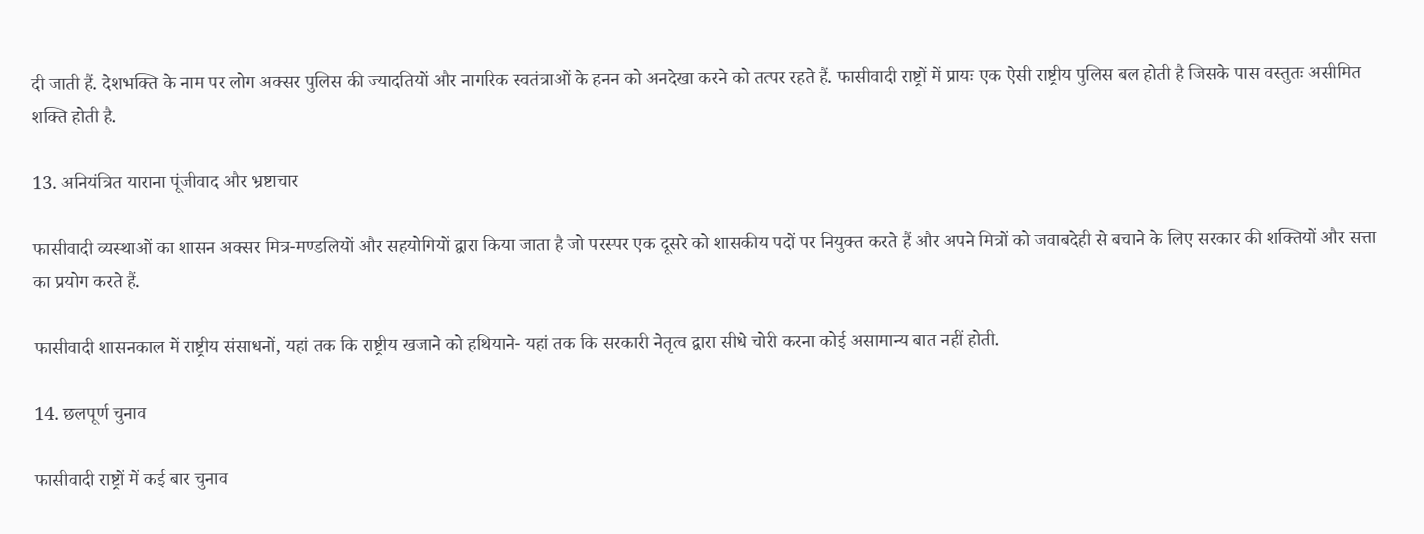दी जाती हैं. देशभक्ति के नाम पर लोग अक्सर पुलिस की ज्यादतियों और नागरिक स्वतंत्राओं के हनन को अनदेखा करने को तत्पर रहते हैं. फासीवादी राष्ट्रों में प्रायः एक ऐसी राष्ट्रीय पुलिस बल होती है जिसके पास वस्तुतः असीमित शक्ति होती है.

13. अनियंत्रित याराना पूंजीवाद और भ्रष्टाचार

फासीवादी व्यस्थाओं का शासन अक्सर मित्र-मण्डलियों और सहयोगियों द्वारा किया जाता है जो परस्पर एक दूसरे को शासकीय पदों पर नियुक्त करते हैं और अपने मित्रों को जवाबदेही से बचाने के लिए सरकार की शक्तियों और सत्ता का प्रयोग करते हैं.

फासीवादी शासनकाल में राष्ट्रीय संसाधनों, यहां तक कि राष्ट्रीय खजाने को हथियाने- यहां तक कि सरकारी नेतृत्व द्वारा सीधे चोरी करना कोई असामान्य बात नहीं होती.

14. छलपूर्ण चुनाव

फासीवादी राष्ट्रों में कई बार चुनाव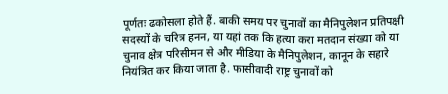पूर्णतः ढकोसला होते हैं. बाकी समय पर चुनावों का मैनिपुलेशन प्रतिपक्षी सदस्यों के चरित्र हनन, या यहां तक कि हत्या करा मतदान संख्या को या चुनाव क्षेत्र परिसीमन से और मीडिया के मैनिपुलेशन, कानून के सहारे नियंत्रित कर किया जाता है. फासीवादी राष्ट्र चुनावों को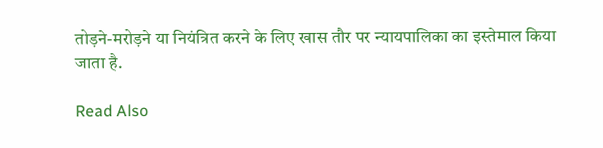तोड़ने-मरोड़ने या नियंत्रित करने के लिए खास तौर पर न्यायपालिका का इस्तेमाल किया जाता है.

Read Also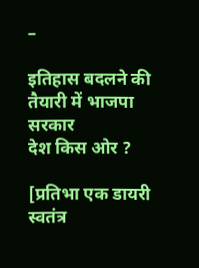–

इतिहास बदलने की तैयारी में भाजपा सरकार
देश किस ओर ?

[प्रतिभा एक डायरी स्वतंत्र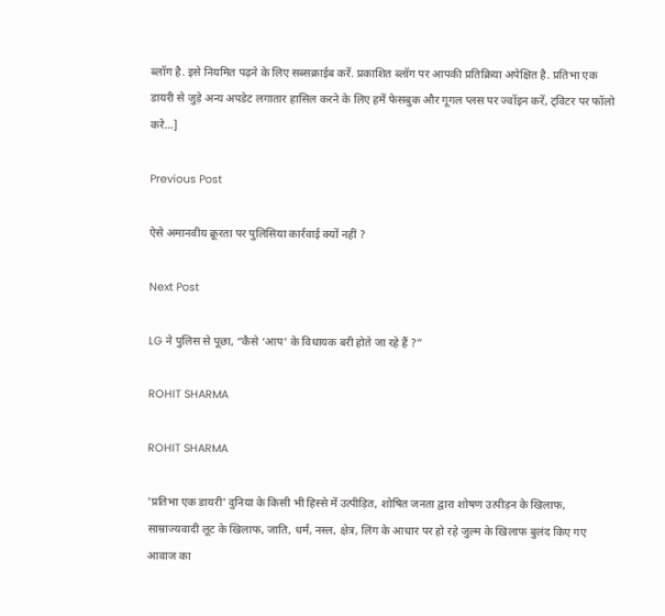ब्लॉग है. इसे नियमित पढ़ने के लिए सब्सक्राईब करें. प्रकाशित ब्लॉग पर आपकी प्रतिक्रिया अपेक्षित है. प्रतिभा एक डायरी से जुड़े अन्य अपडेट लगातार हासिल करने के लिए हमें फेसबुक और गूगल प्लस पर ज्वॉइन करें, ट्विटर पर फॉलो करे…]

Previous Post

ऐसे अमानवीय क्रूरता पर पुलिसिया कार्रवाई क्यों नहीं ?

Next Post

LG ने पुलिस से पूछा, “कैसे ‘आप’ के विधायक बरी होते जा रहे हैं ?”

ROHIT SHARMA

ROHIT SHARMA

'प्रतिभा एक डायरी' दुनिया के किसी भी हिस्से में उत्पीड़ित, शोषित जनता द्वारा शोषण उत्पीड़न के खिलाफ, साम्राज्यवादी लूट के खिलाफ, जाति, धर्म, नस्ल, क्षेत्र, लिंग के आधार पर हो रहे जुल्म के खिलाफ बुलंद किए गए आवाज का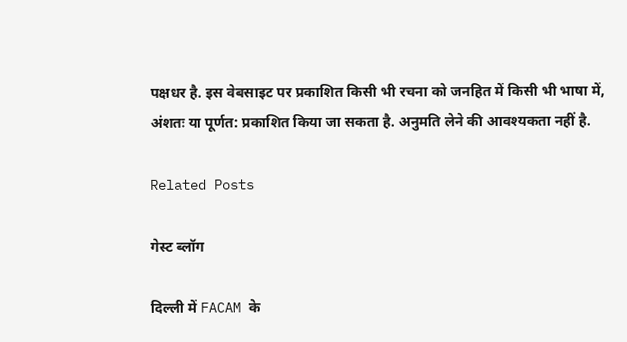पक्षधर है. इस वेबसाइट पर प्रकाशित किसी भी रचना को जनहित में किसी भी भाषा में, अंशतः या पूर्णत: प्रकाशित किया जा सकता है. अनुमति लेने की आवश्यकता नहीं है.

Related Posts

गेस्ट ब्लॉग

दिल्ली में FACAM के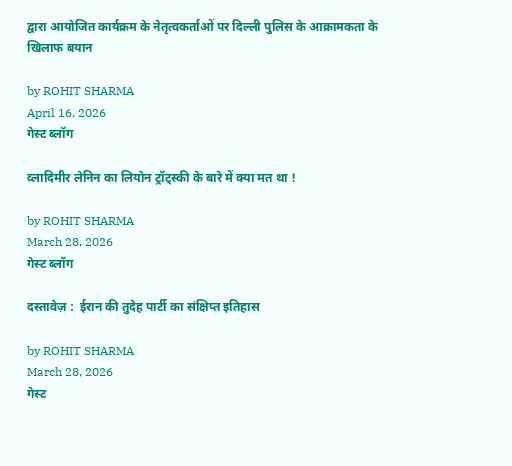द्वारा आयोजित कार्यक्रम के नेतृत्वकर्ताओं पर दिल्ली पुलिस के आक्रामकता के खिलाफ बयान

by ROHIT SHARMA
April 16, 2026
गेस्ट ब्लॉग

व्लादिमीर लेनिन का लियोन ट्रॉट्स्की के बारे में क्या मत था !

by ROHIT SHARMA
March 28, 2026
गेस्ट ब्लॉग

दस्तावेज़ :  ईरान की तुदेह पार्टी का संक्षिप्त इतिहास

by ROHIT SHARMA
March 28, 2026
गेस्ट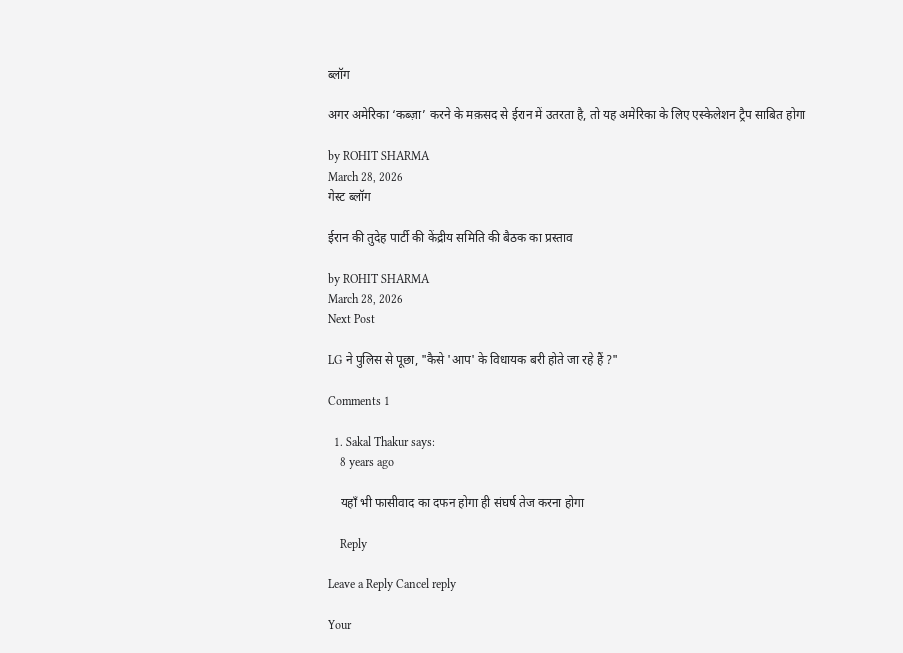ब्लॉग

अगर अमेरिका ‘कब्ज़ा’ करने के मक़सद से ईरान में उतरता है, तो यह अमेरिका के लिए एस्केलेशन ट्रैप साबित होगा

by ROHIT SHARMA
March 28, 2026
गेस्ट ब्लॉग

ईरान की तुदेह पार्टी की केंद्रीय समिति की बैठक का प्रस्ताव

by ROHIT SHARMA
March 28, 2026
Next Post

LG ने पुलिस से पूछा, "कैसे 'आप' के विधायक बरी होते जा रहे हैं ?"

Comments 1

  1. Sakal Thakur says:
    8 years ago

    यहाँ भी फासीवाद का दफन होगा ही संघर्ष तेज करना होगा

    Reply

Leave a Reply Cancel reply

Your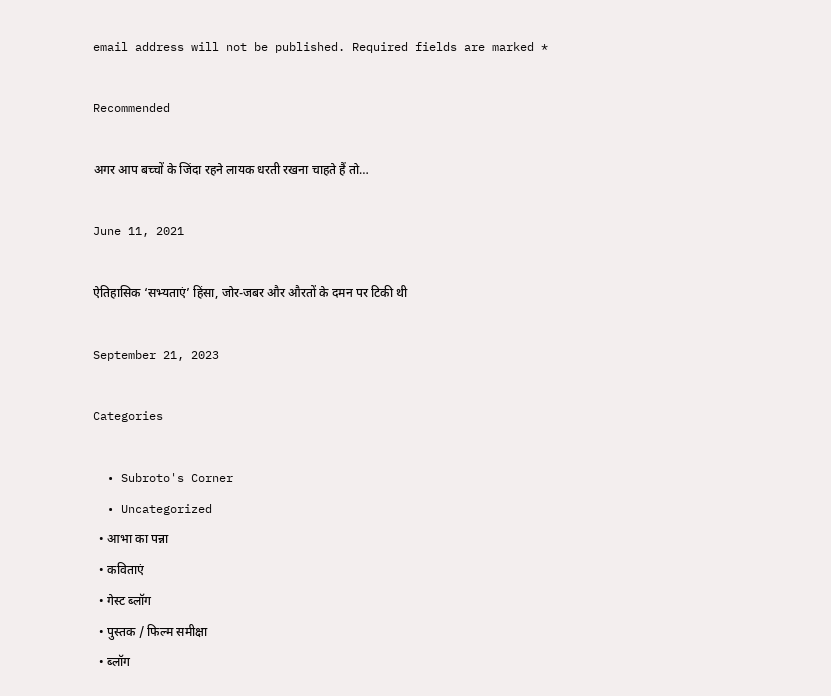email address will not be published. Required fields are marked *

Recommended

अगर आप बच्चों के जिंदा रहने लायक धरती रखना चाहते हैं तो…

June 11, 2021

ऐतिहासिक ‘सभ्यताएं’ हिंसा, जोर-जबर और औरतों के दमन पर टिकी थी

September 21, 2023

Categories

  • Subroto's Corner
  • Uncategorized
  • आभा का पन्ना
  • कविताएं
  • गेस्ट ब्लॉग
  • पुस्तक / फिल्म समीक्षा
  • ब्लॉग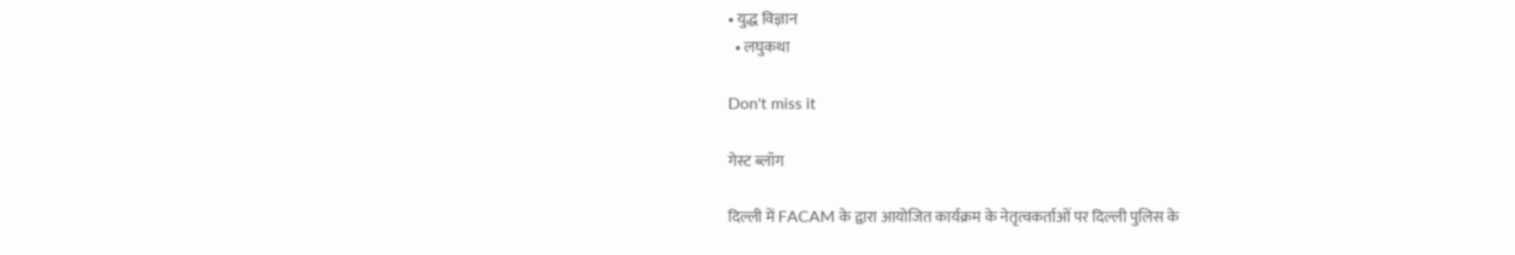• युद्ध विज्ञान
  • लघुकथा

Don't miss it

गेस्ट ब्लॉग

दिल्ली में FACAM के द्वारा आयोजित कार्यक्रम के नेतृत्वकर्ताओं पर दिल्ली पुलिस के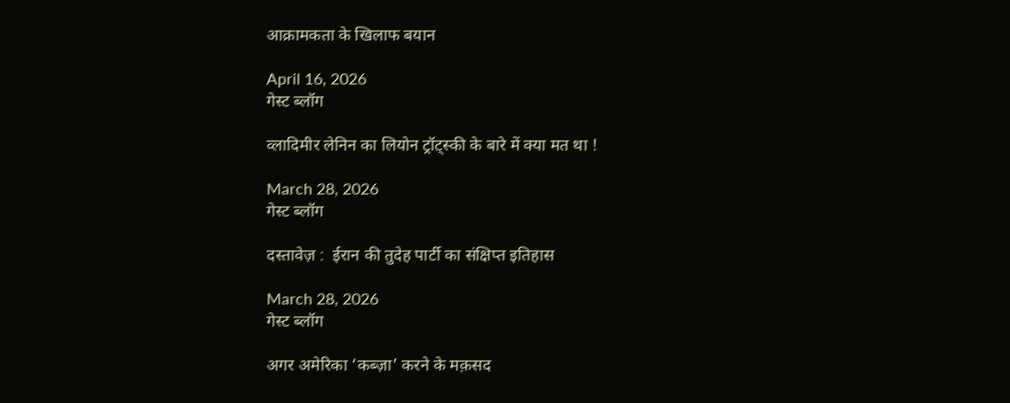आक्रामकता के खिलाफ बयान

April 16, 2026
गेस्ट ब्लॉग

व्लादिमीर लेनिन का लियोन ट्रॉट्स्की के बारे में क्या मत था !

March 28, 2026
गेस्ट ब्लॉग

दस्तावेज़ :  ईरान की तुदेह पार्टी का संक्षिप्त इतिहास

March 28, 2026
गेस्ट ब्लॉग

अगर अमेरिका ‘कब्ज़ा’ करने के मक़सद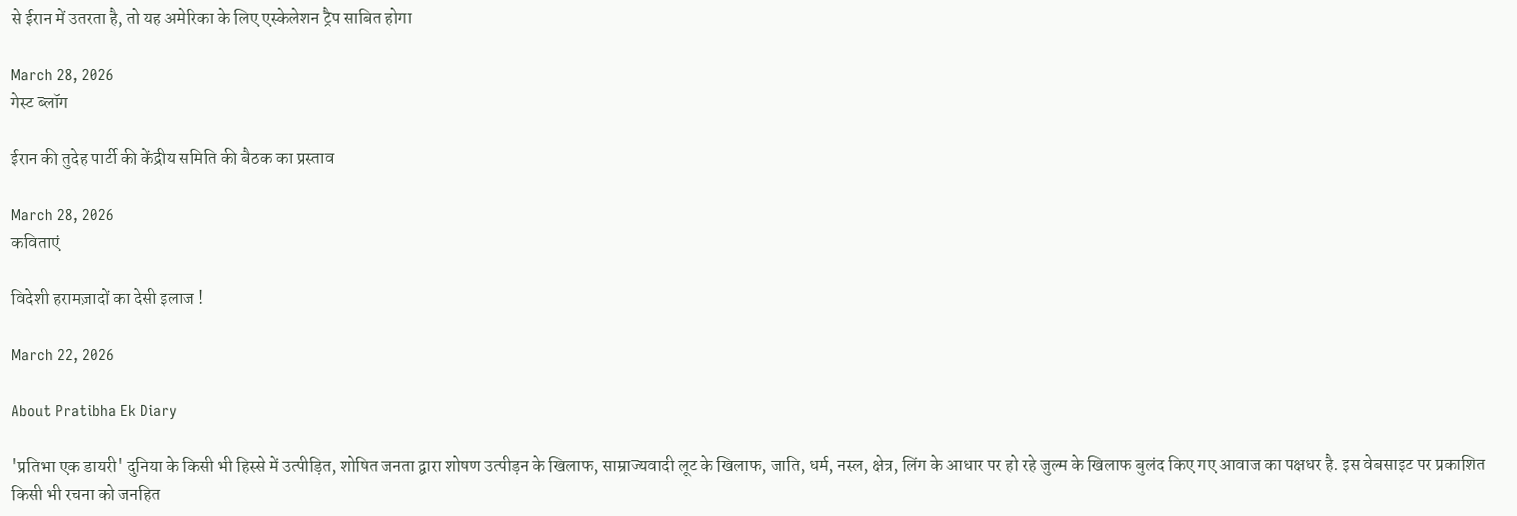से ईरान में उतरता है, तो यह अमेरिका के लिए एस्केलेशन ट्रैप साबित होगा

March 28, 2026
गेस्ट ब्लॉग

ईरान की तुदेह पार्टी की केंद्रीय समिति की बैठक का प्रस्ताव

March 28, 2026
कविताएं

विदेशी हरामज़ादों का देसी इलाज !

March 22, 2026

About Pratibha Ek Diary

'प्रतिभा एक डायरी' दुनिया के किसी भी हिस्से में उत्पीड़ित, शोषित जनता द्वारा शोषण उत्पीड़न के खिलाफ, साम्राज्यवादी लूट के खिलाफ, जाति, धर्म, नस्ल, क्षेत्र, लिंग के आधार पर हो रहे जुल्म के खिलाफ बुलंद किए गए आवाज का पक्षधर है. इस वेबसाइट पर प्रकाशित किसी भी रचना को जनहित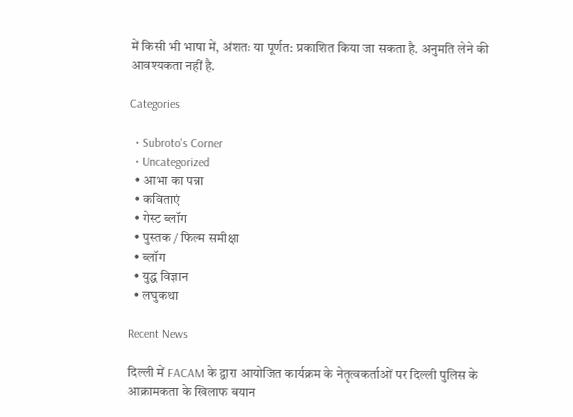में किसी भी भाषा में, अंशतः या पूर्णत: प्रकाशित किया जा सकता है. अनुमति लेने की आवश्यकता नहीं है.

Categories

  • Subroto's Corner
  • Uncategorized
  • आभा का पन्ना
  • कविताएं
  • गेस्ट ब्लॉग
  • पुस्तक / फिल्म समीक्षा
  • ब्लॉग
  • युद्ध विज्ञान
  • लघुकथा

Recent News

दिल्ली में FACAM के द्वारा आयोजित कार्यक्रम के नेतृत्वकर्ताओं पर दिल्ली पुलिस के आक्रामकता के खिलाफ बयान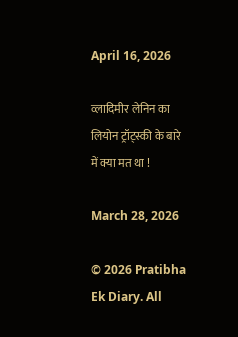April 16, 2026

व्लादिमीर लेनिन का लियोन ट्रॉट्स्की के बारे में क्या मत था !

March 28, 2026

© 2026 Pratibha Ek Diary. All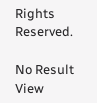Rights Reserved.

No Result
View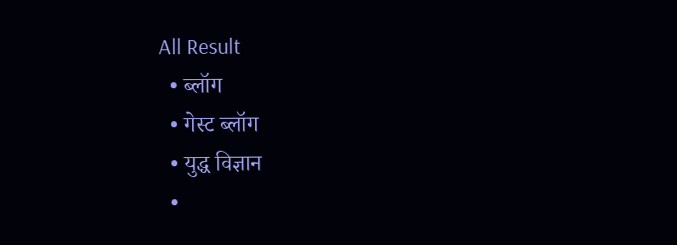All Result
  • ब्लॉग
  • गेस्ट ब्लॉग
  • युद्ध विज्ञान
  •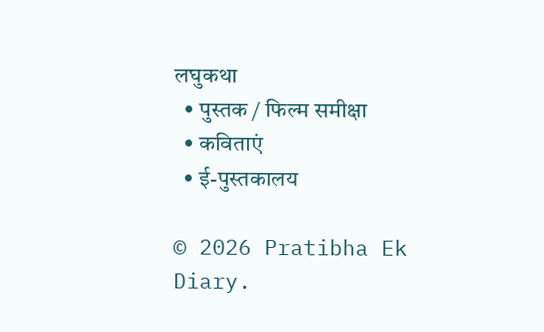लघुकथा
  • पुस्तक / फिल्म समीक्षा
  • कविताएं
  • ई-पुस्तकालय

© 2026 Pratibha Ek Diary.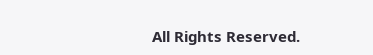All Rights Reserved.